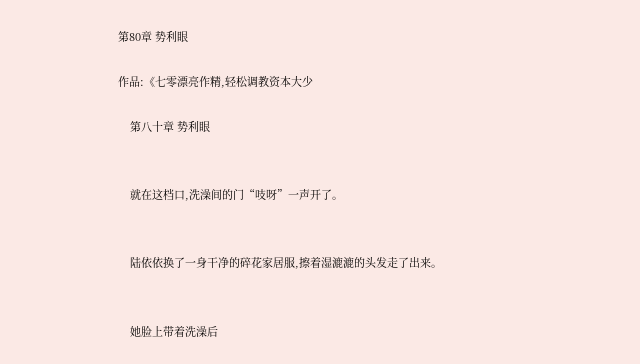第80章 势利眼

作品:《七零漂亮作精,轻松调教资本大少

    第八十章 势利眼


    就在这档口,洗澡间的门“吱呀”一声开了。


    陆依依换了一身干净的碎花家居服,擦着湿漉漉的头发走了出来。


    她脸上带着洗澡后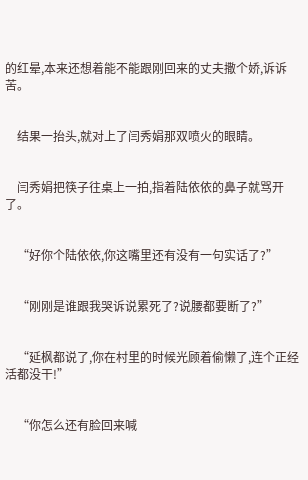的红晕,本来还想着能不能跟刚回来的丈夫撒个娇,诉诉苦。


    结果一抬头,就对上了闫秀娟那双喷火的眼睛。


    闫秀娟把筷子往桌上一拍,指着陆依依的鼻子就骂开了。


    “好你个陆依依,你这嘴里还有没有一句实话了?”


    “刚刚是谁跟我哭诉说累死了?说腰都要断了?”


    “延枫都说了,你在村里的时候光顾着偷懒了,连个正经活都没干!”


    “你怎么还有脸回来喊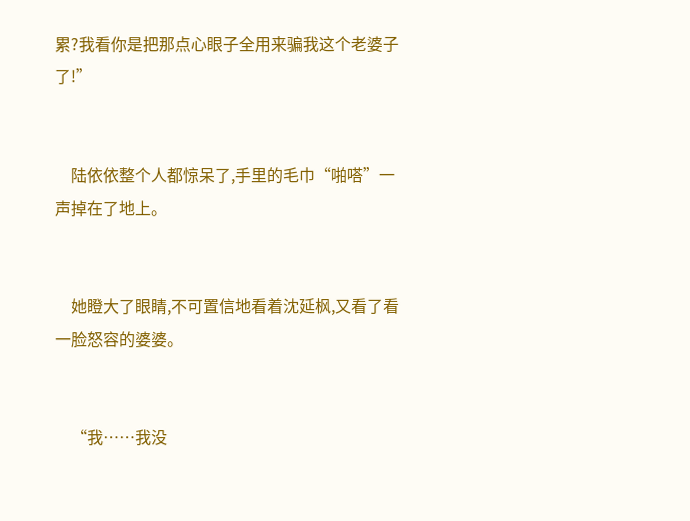累?我看你是把那点心眼子全用来骗我这个老婆子了!”


    陆依依整个人都惊呆了,手里的毛巾“啪嗒”一声掉在了地上。


    她瞪大了眼睛,不可置信地看着沈延枫,又看了看一脸怒容的婆婆。


    “我……我没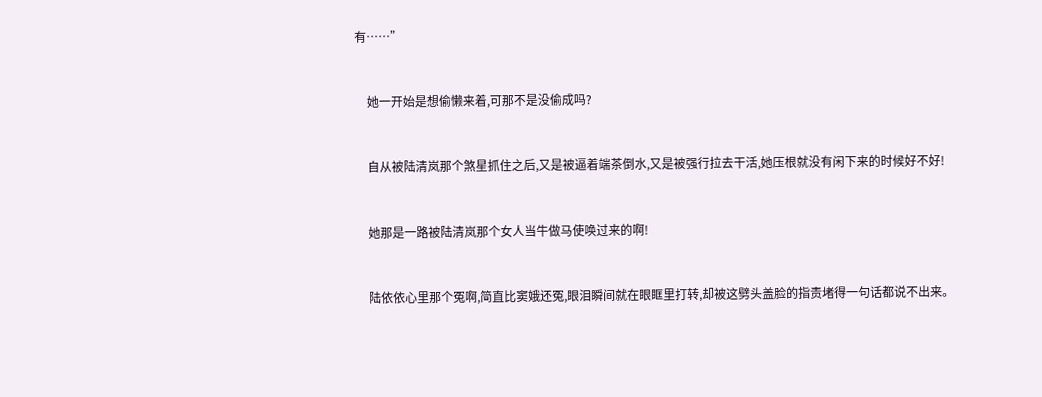有……”


    她一开始是想偷懒来着,可那不是没偷成吗?


    自从被陆清岚那个煞星抓住之后,又是被逼着端茶倒水,又是被强行拉去干活,她压根就没有闲下来的时候好不好!


    她那是一路被陆清岚那个女人当牛做马使唤过来的啊!


    陆依依心里那个冤啊,简直比窦娥还冤,眼泪瞬间就在眼眶里打转,却被这劈头盖脸的指责堵得一句话都说不出来。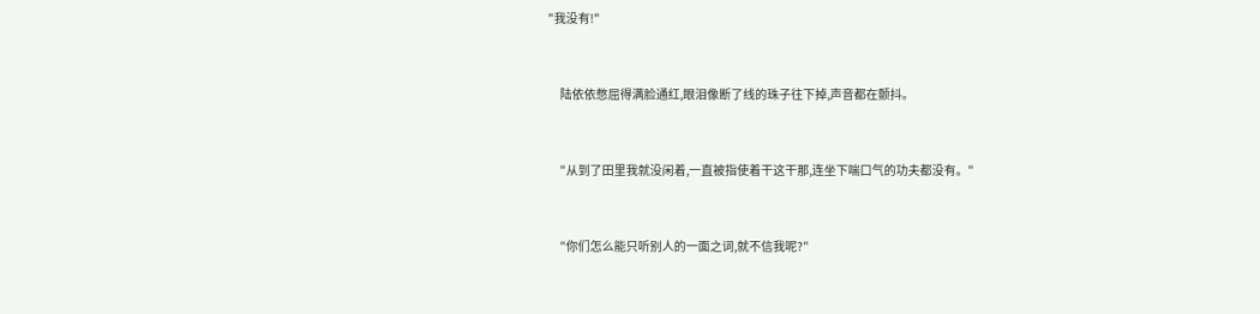"我没有!"


    陆依依憋屈得满脸通红,眼泪像断了线的珠子往下掉,声音都在颤抖。


    "从到了田里我就没闲着,一直被指使着干这干那,连坐下喘口气的功夫都没有。"


    "你们怎么能只听别人的一面之词,就不信我呢?"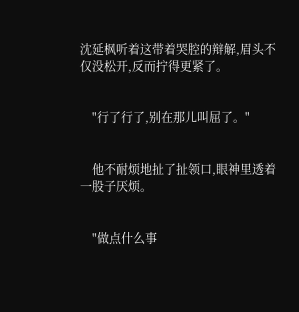沈延枫听着这带着哭腔的辩解,眉头不仅没松开,反而拧得更紧了。


    "行了行了,别在那儿叫屈了。"


    他不耐烦地扯了扯领口,眼神里透着一股子厌烦。


    "做点什么事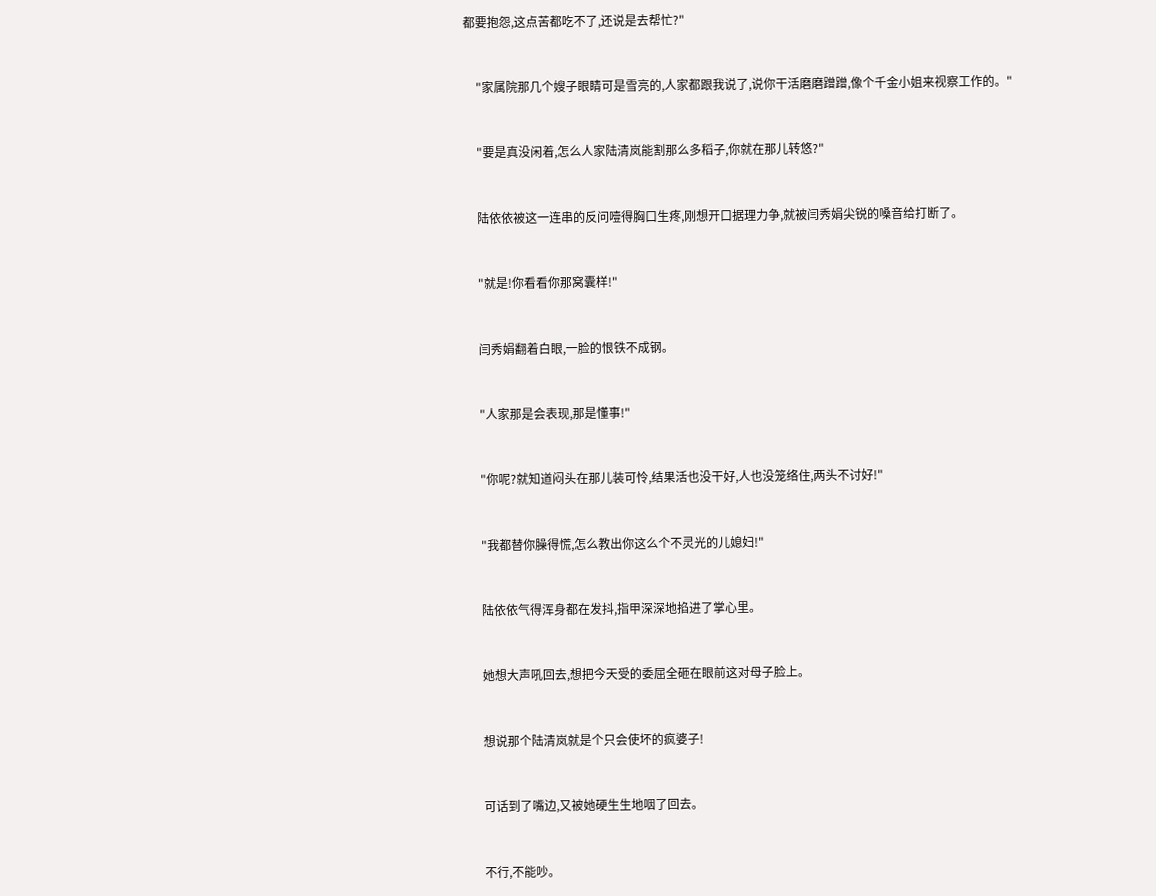都要抱怨,这点苦都吃不了,还说是去帮忙?"


    "家属院那几个嫂子眼睛可是雪亮的,人家都跟我说了,说你干活磨磨蹭蹭,像个千金小姐来视察工作的。"


    "要是真没闲着,怎么人家陆清岚能割那么多稻子,你就在那儿转悠?"


    陆依依被这一连串的反问噎得胸口生疼,刚想开口据理力争,就被闫秀娟尖锐的嗓音给打断了。


    "就是!你看看你那窝囊样!"


    闫秀娟翻着白眼,一脸的恨铁不成钢。


    "人家那是会表现,那是懂事!"


    "你呢?就知道闷头在那儿装可怜,结果活也没干好,人也没笼络住,两头不讨好!"


    "我都替你臊得慌,怎么教出你这么个不灵光的儿媳妇!"


    陆依依气得浑身都在发抖,指甲深深地掐进了掌心里。


    她想大声吼回去,想把今天受的委屈全砸在眼前这对母子脸上。


    想说那个陆清岚就是个只会使坏的疯婆子!


    可话到了嘴边,又被她硬生生地咽了回去。


    不行,不能吵。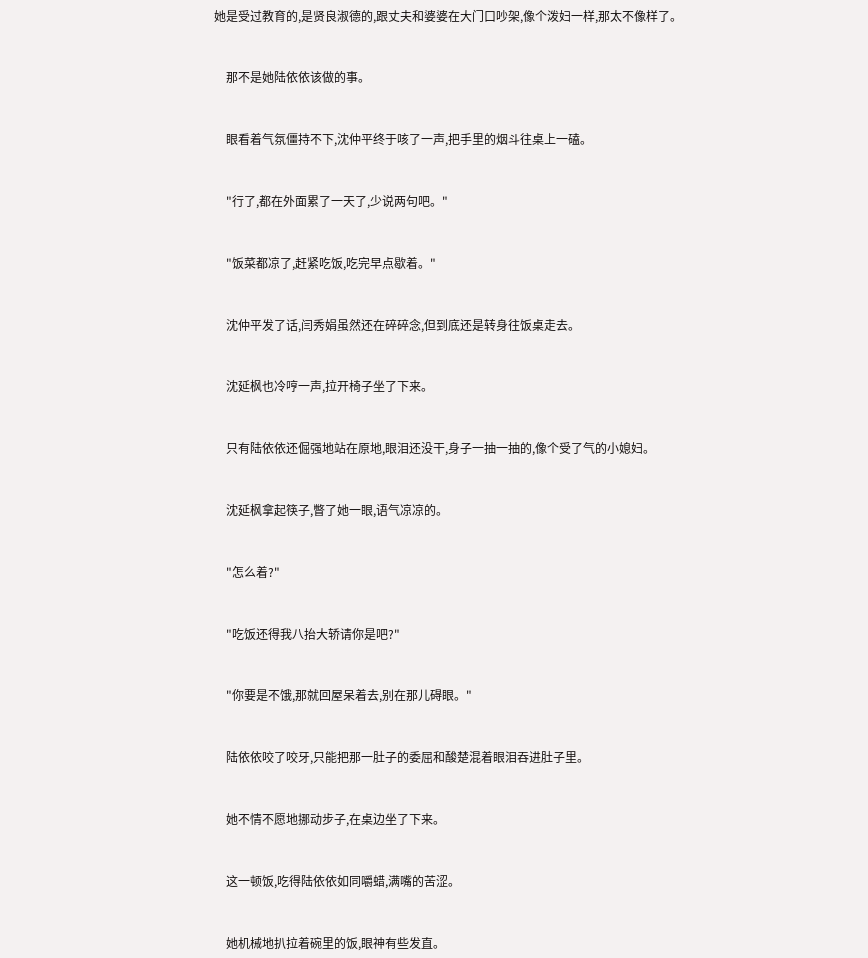她是受过教育的,是贤良淑德的,跟丈夫和婆婆在大门口吵架,像个泼妇一样,那太不像样了。


    那不是她陆依依该做的事。


    眼看着气氛僵持不下,沈仲平终于咳了一声,把手里的烟斗往桌上一磕。


    "行了,都在外面累了一天了,少说两句吧。"


    "饭菜都凉了,赶紧吃饭,吃完早点歇着。"


    沈仲平发了话,闫秀娟虽然还在碎碎念,但到底还是转身往饭桌走去。


    沈延枫也冷哼一声,拉开椅子坐了下来。


    只有陆依依还倔强地站在原地,眼泪还没干,身子一抽一抽的,像个受了气的小媳妇。


    沈延枫拿起筷子,瞥了她一眼,语气凉凉的。


    "怎么着?"


    "吃饭还得我八抬大轿请你是吧?"


    "你要是不饿,那就回屋呆着去,别在那儿碍眼。"


    陆依依咬了咬牙,只能把那一肚子的委屈和酸楚混着眼泪吞进肚子里。


    她不情不愿地挪动步子,在桌边坐了下来。


    这一顿饭,吃得陆依依如同嚼蜡,满嘴的苦涩。


    她机械地扒拉着碗里的饭,眼神有些发直。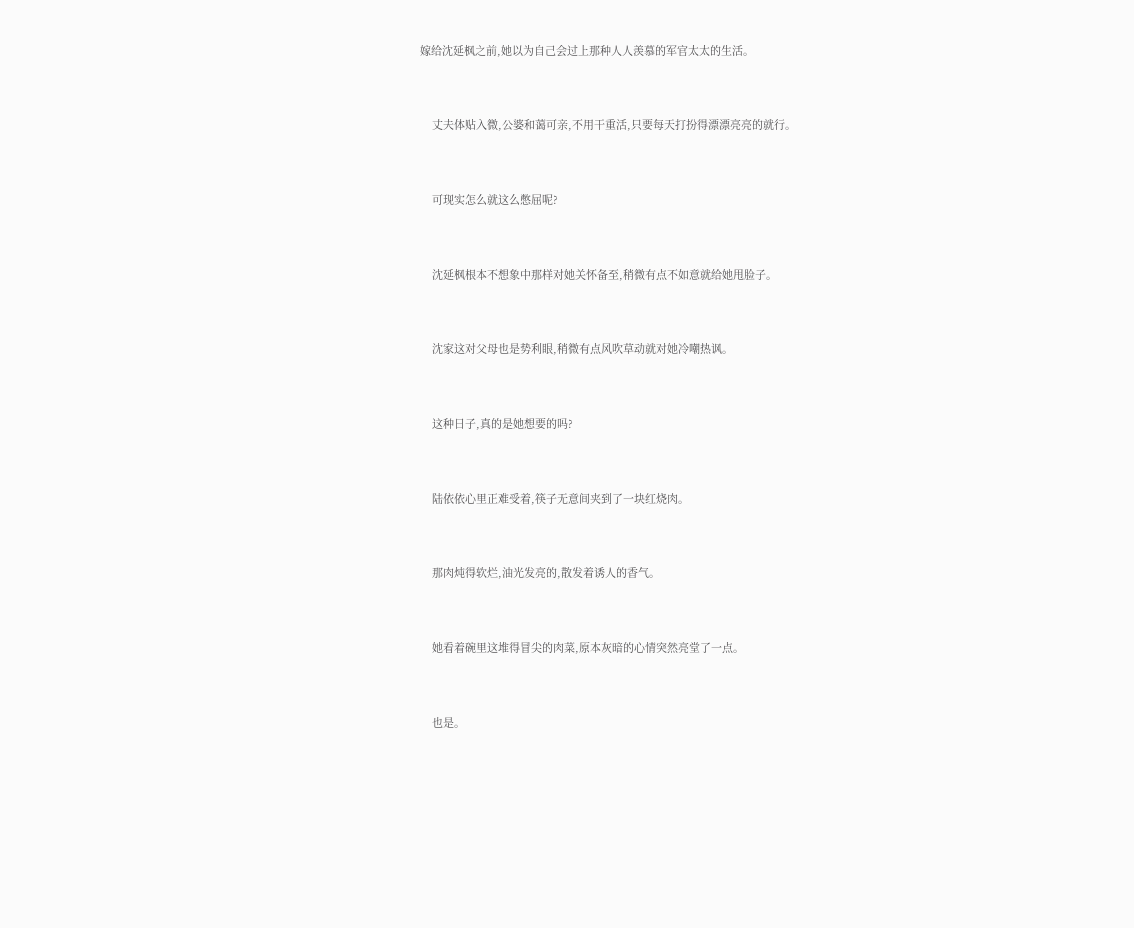嫁给沈延枫之前,她以为自己会过上那种人人羡慕的军官太太的生活。


    丈夫体贴入微,公婆和蔼可亲,不用干重活,只要每天打扮得漂漂亮亮的就行。


    可现实怎么就这么憋屈呢?


    沈延枫根本不想象中那样对她关怀备至,稍微有点不如意就给她甩脸子。


    沈家这对父母也是势利眼,稍微有点风吹草动就对她冷嘲热讽。


    这种日子,真的是她想要的吗?


    陆依依心里正难受着,筷子无意间夹到了一块红烧肉。


    那肉炖得软烂,油光发亮的,散发着诱人的香气。


    她看着碗里这堆得冒尖的肉菜,原本灰暗的心情突然亮堂了一点。


    也是。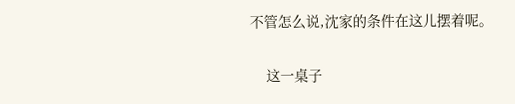不管怎么说,沈家的条件在这儿摆着呢。


    这一桌子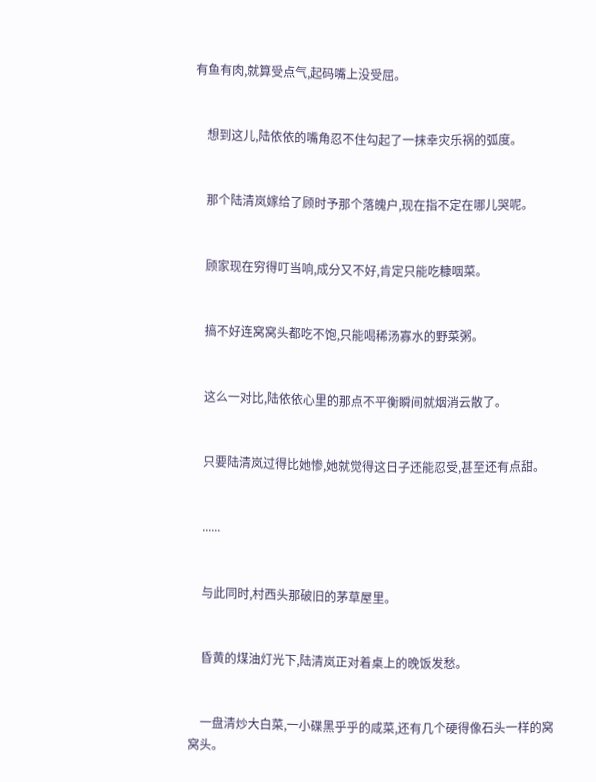有鱼有肉,就算受点气,起码嘴上没受屈。


    想到这儿,陆依依的嘴角忍不住勾起了一抹幸灾乐祸的弧度。


    那个陆清岚嫁给了顾时予那个落魄户,现在指不定在哪儿哭呢。


    顾家现在穷得叮当响,成分又不好,肯定只能吃糠咽菜。


    搞不好连窝窝头都吃不饱,只能喝稀汤寡水的野菜粥。


    这么一对比,陆依依心里的那点不平衡瞬间就烟消云散了。


    只要陆清岚过得比她惨,她就觉得这日子还能忍受,甚至还有点甜。


    ......


    与此同时,村西头那破旧的茅草屋里。


    昏黄的煤油灯光下,陆清岚正对着桌上的晚饭发愁。


    一盘清炒大白菜,一小碟黑乎乎的咸菜,还有几个硬得像石头一样的窝窝头。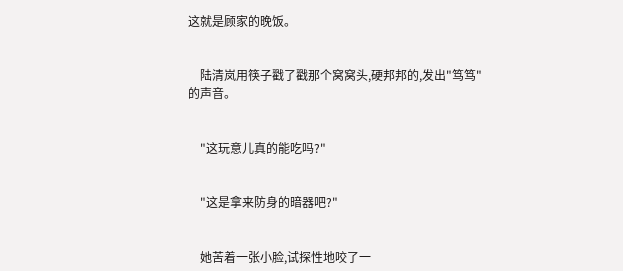这就是顾家的晚饭。


    陆清岚用筷子戳了戳那个窝窝头,硬邦邦的,发出"笃笃"的声音。


    "这玩意儿真的能吃吗?"


    "这是拿来防身的暗器吧?"


    她苦着一张小脸,试探性地咬了一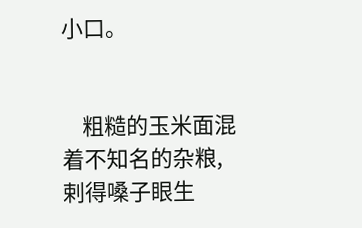小口。


    粗糙的玉米面混着不知名的杂粮,剌得嗓子眼生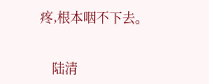疼,根本咽不下去。


    陆清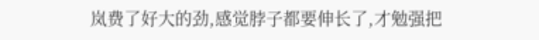岚费了好大的劲,感觉脖子都要伸长了,才勉强把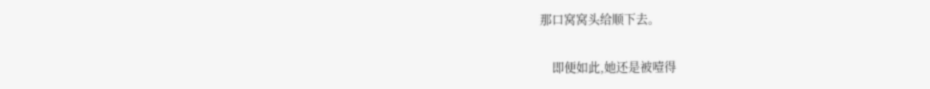那口窝窝头给顺下去。


    即便如此,她还是被噎得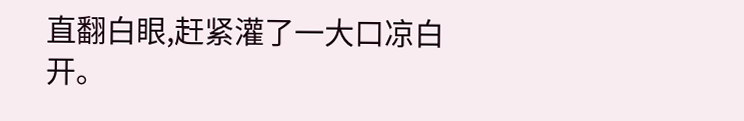直翻白眼,赶紧灌了一大口凉白开。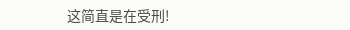这简直是在受刑!